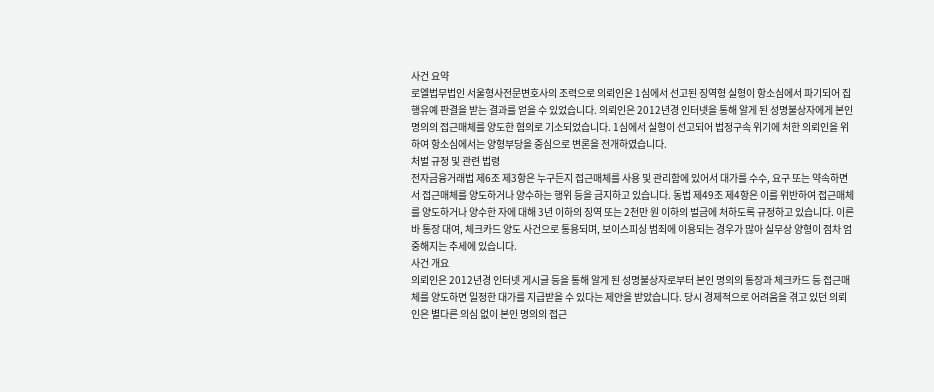사건 요약
로엘법무법인 서울형사전문변호사의 조력으로 의뢰인은 1심에서 선고된 징역형 실형이 항소심에서 파기되어 집행유예 판결을 받는 결과를 얻을 수 있었습니다. 의뢰인은 2012년경 인터넷을 통해 알게 된 성명불상자에게 본인 명의의 접근매체를 양도한 혐의로 기소되었습니다. 1심에서 실형이 선고되어 법정구속 위기에 처한 의뢰인을 위하여 항소심에서는 양형부당을 중심으로 변론을 전개하였습니다.
처벌 규정 및 관련 법령
전자금융거래법 제6조 제3항은 누구든지 접근매체를 사용 및 관리함에 있어서 대가를 수수, 요구 또는 약속하면서 접근매체를 양도하거나 양수하는 행위 등을 금지하고 있습니다. 동법 제49조 제4항은 이를 위반하여 접근매체를 양도하거나 양수한 자에 대해 3년 이하의 징역 또는 2천만 원 이하의 벌금에 처하도록 규정하고 있습니다. 이른바 통장 대여, 체크카드 양도 사건으로 통용되며, 보이스피싱 범죄에 이용되는 경우가 많아 실무상 양형이 점차 엄중해지는 추세에 있습니다.
사건 개요
의뢰인은 2012년경 인터넷 게시글 등을 통해 알게 된 성명불상자로부터 본인 명의의 통장과 체크카드 등 접근매체를 양도하면 일정한 대가를 지급받을 수 있다는 제안을 받았습니다. 당시 경제적으로 어려움을 겪고 있던 의뢰인은 별다른 의심 없이 본인 명의의 접근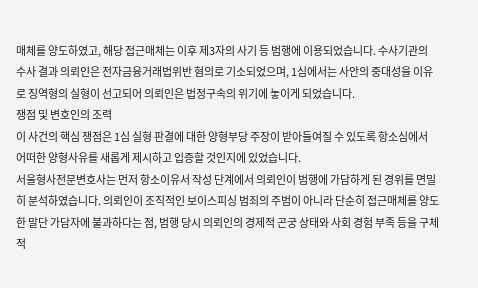매체를 양도하였고, 해당 접근매체는 이후 제3자의 사기 등 범행에 이용되었습니다. 수사기관의 수사 결과 의뢰인은 전자금융거래법위반 혐의로 기소되었으며, 1심에서는 사안의 중대성을 이유로 징역형의 실형이 선고되어 의뢰인은 법정구속의 위기에 놓이게 되었습니다.
쟁점 및 변호인의 조력
이 사건의 핵심 쟁점은 1심 실형 판결에 대한 양형부당 주장이 받아들여질 수 있도록 항소심에서 어떠한 양형사유를 새롭게 제시하고 입증할 것인지에 있었습니다.
서울형사전문변호사는 먼저 항소이유서 작성 단계에서 의뢰인이 범행에 가담하게 된 경위를 면밀히 분석하였습니다. 의뢰인이 조직적인 보이스피싱 범죄의 주범이 아니라 단순히 접근매체를 양도한 말단 가담자에 불과하다는 점, 범행 당시 의뢰인의 경제적 곤궁 상태와 사회 경험 부족 등을 구체적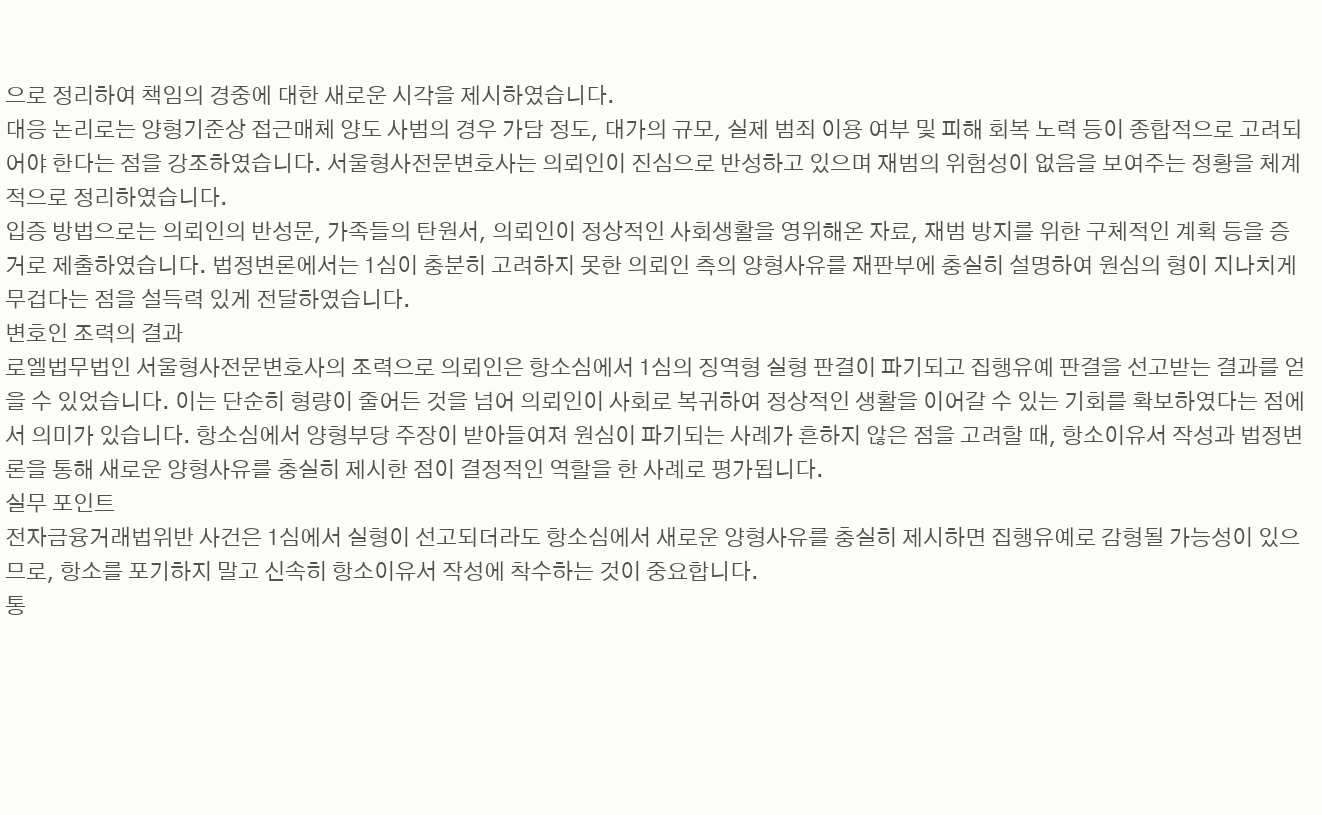으로 정리하여 책임의 경중에 대한 새로운 시각을 제시하였습니다.
대응 논리로는 양형기준상 접근매체 양도 사범의 경우 가담 정도, 대가의 규모, 실제 범죄 이용 여부 및 피해 회복 노력 등이 종합적으로 고려되어야 한다는 점을 강조하였습니다. 서울형사전문변호사는 의뢰인이 진심으로 반성하고 있으며 재범의 위험성이 없음을 보여주는 정황을 체계적으로 정리하였습니다.
입증 방법으로는 의뢰인의 반성문, 가족들의 탄원서, 의뢰인이 정상적인 사회생활을 영위해온 자료, 재범 방지를 위한 구체적인 계획 등을 증거로 제출하였습니다. 법정변론에서는 1심이 충분히 고려하지 못한 의뢰인 측의 양형사유를 재판부에 충실히 설명하여 원심의 형이 지나치게 무겁다는 점을 설득력 있게 전달하였습니다.
변호인 조력의 결과
로엘법무법인 서울형사전문변호사의 조력으로 의뢰인은 항소심에서 1심의 징역형 실형 판결이 파기되고 집행유예 판결을 선고받는 결과를 얻을 수 있었습니다. 이는 단순히 형량이 줄어든 것을 넘어 의뢰인이 사회로 복귀하여 정상적인 생활을 이어갈 수 있는 기회를 확보하였다는 점에서 의미가 있습니다. 항소심에서 양형부당 주장이 받아들여져 원심이 파기되는 사례가 흔하지 않은 점을 고려할 때, 항소이유서 작성과 법정변론을 통해 새로운 양형사유를 충실히 제시한 점이 결정적인 역할을 한 사례로 평가됩니다.
실무 포인트
전자금융거래법위반 사건은 1심에서 실형이 선고되더라도 항소심에서 새로운 양형사유를 충실히 제시하면 집행유예로 감형될 가능성이 있으므로, 항소를 포기하지 말고 신속히 항소이유서 작성에 착수하는 것이 중요합니다.
통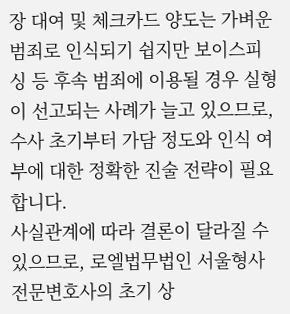장 대여 및 체크카드 양도는 가벼운 범죄로 인식되기 쉽지만 보이스피싱 등 후속 범죄에 이용될 경우 실형이 선고되는 사례가 늘고 있으므로, 수사 초기부터 가담 정도와 인식 여부에 대한 정확한 진술 전략이 필요합니다.
사실관계에 따라 결론이 달라질 수 있으므로, 로엘법무법인 서울형사전문변호사의 초기 상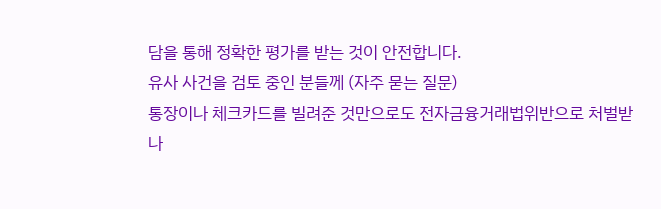담을 통해 정확한 평가를 받는 것이 안전합니다.
유사 사건을 검토 중인 분들께 (자주 묻는 질문)
통장이나 체크카드를 빌려준 것만으로도 전자금융거래법위반으로 처벌받나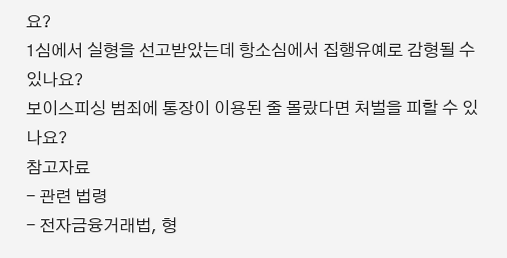요?
1심에서 실형을 선고받았는데 항소심에서 집행유예로 감형될 수 있나요?
보이스피싱 범죄에 통장이 이용된 줄 몰랐다면 처벌을 피할 수 있나요?
참고자료
- 관련 법령
- 전자금융거래법, 형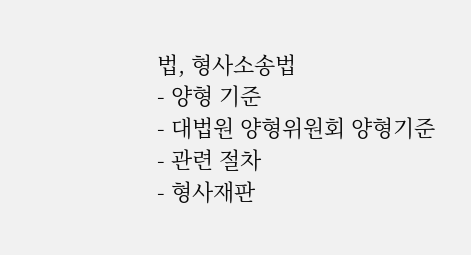법, 형사소송법
- 양형 기준
- 대법원 양형위원회 양형기준
- 관련 절차
- 형사재판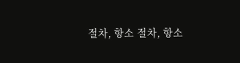절차, 항소 절차, 항소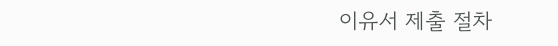이유서 제출 절차